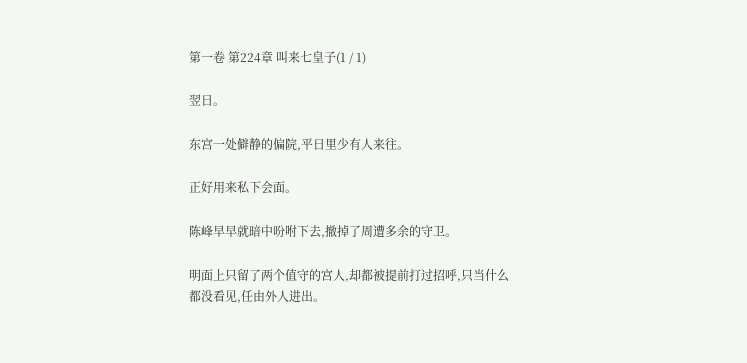第一卷 第224章 叫来七皇子(1 / 1)

翌日。

东宫一处僻静的偏院,平日里少有人来往。

正好用来私下会面。

陈峰早早就暗中吩咐下去,撤掉了周遭多余的守卫。

明面上只留了两个值守的宫人,却都被提前打过招呼,只当什么都没看见,任由外人进出。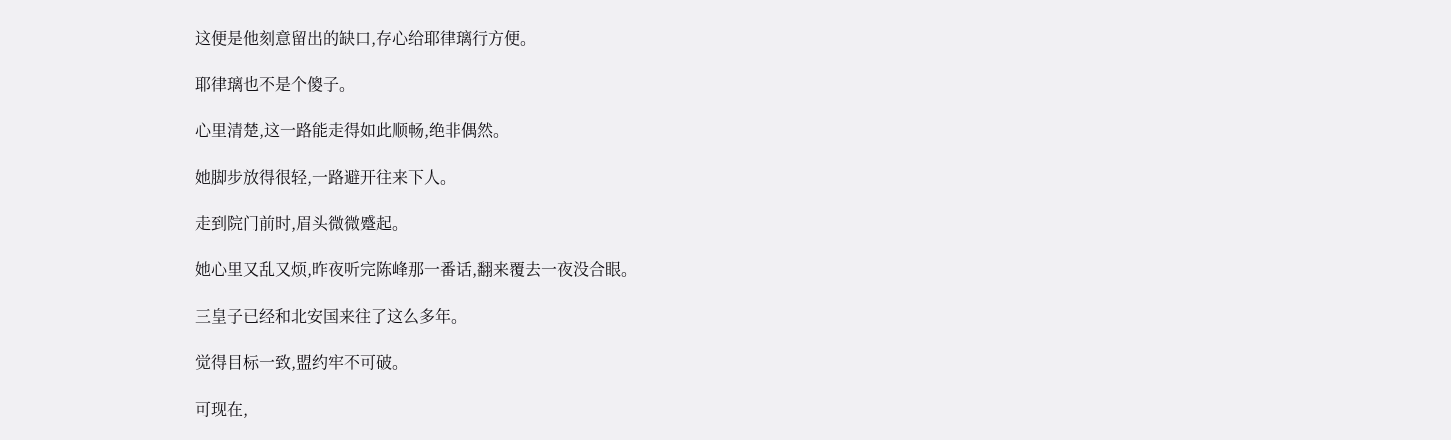这便是他刻意留出的缺口,存心给耶律璃行方便。

耶律璃也不是个傻子。

心里清楚,这一路能走得如此顺畅,绝非偶然。

她脚步放得很轻,一路避开往来下人。

走到院门前时,眉头微微蹙起。

她心里又乱又烦,昨夜听完陈峰那一番话,翻来覆去一夜没合眼。

三皇子已经和北安国来往了这么多年。

觉得目标一致,盟约牢不可破。

可现在,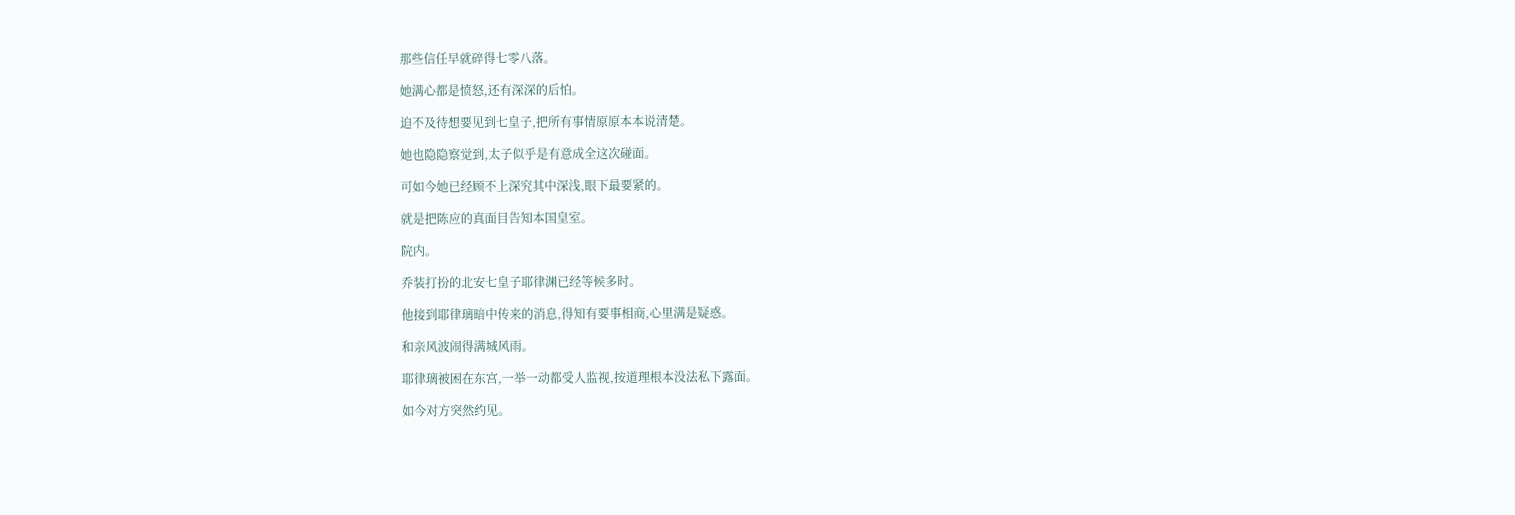那些信任早就碎得七零八落。

她满心都是愤怒,还有深深的后怕。

迫不及待想要见到七皇子,把所有事情原原本本说清楚。

她也隐隐察觉到,太子似乎是有意成全这次碰面。

可如今她已经顾不上深究其中深浅,眼下最要紧的。

就是把陈应的真面目告知本国皇室。

院内。

乔装打扮的北安七皇子耶律渊已经等候多时。

他接到耶律璃暗中传来的消息,得知有要事相商,心里满是疑惑。

和亲风波闹得满城风雨。

耶律璃被困在东宫,一举一动都受人监视,按道理根本没法私下露面。

如今对方突然约见。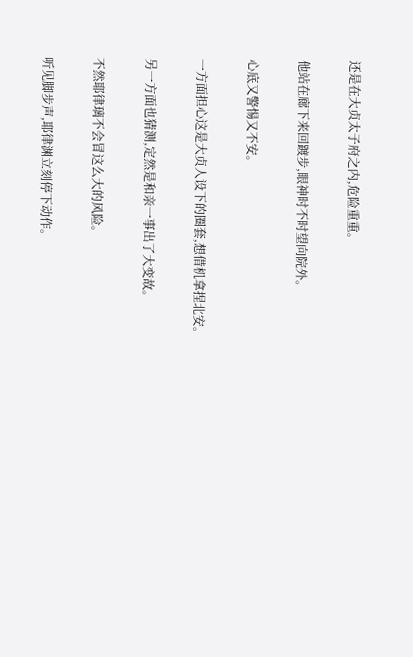还是在大贞太子府之内,危险重重。

他站在廊下来回踱步,眼神时不时望向院外。

心底又警惕又不安。

一方面担心这是大贞人设下的圈套,想借机拿捏北安。

另一方面也猜测,定然是和亲一事出了大变故。

不然耶律璃不会冒这么大的风险。

听见脚步声,耶律渊立刻停下动作。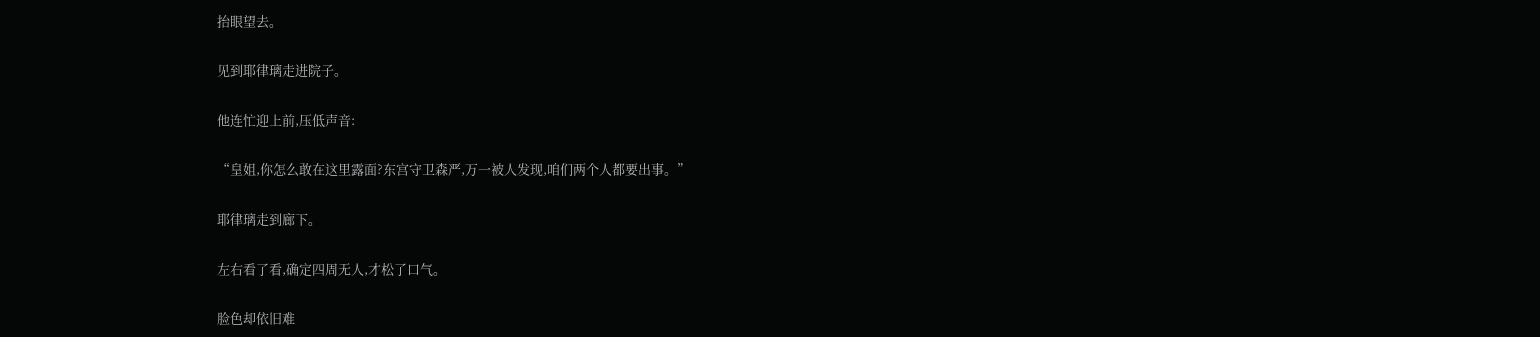抬眼望去。

见到耶律璃走进院子。

他连忙迎上前,压低声音:

“皇姐,你怎么敢在这里露面?东宫守卫森严,万一被人发现,咱们两个人都要出事。”

耶律璃走到廊下。

左右看了看,确定四周无人,才松了口气。

脸色却依旧难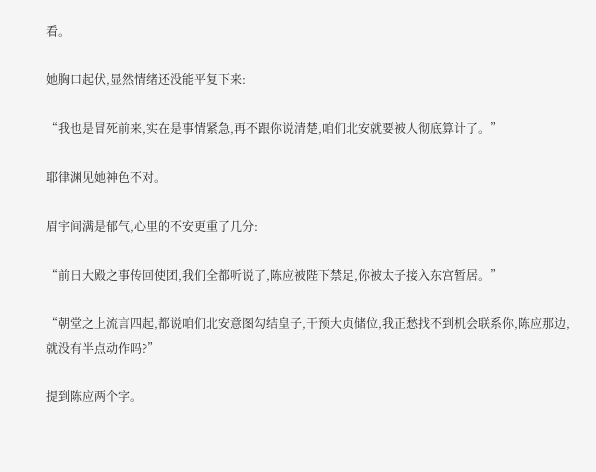看。

她胸口起伏,显然情绪还没能平复下来:

“我也是冒死前来,实在是事情紧急,再不跟你说清楚,咱们北安就要被人彻底算计了。”

耶律渊见她神色不对。

眉宇间满是郁气,心里的不安更重了几分:

“前日大殿之事传回使团,我们全都听说了,陈应被陛下禁足,你被太子接入东宫暂居。”

“朝堂之上流言四起,都说咱们北安意图勾结皇子,干预大贞储位,我正愁找不到机会联系你,陈应那边,就没有半点动作吗?”

提到陈应两个字。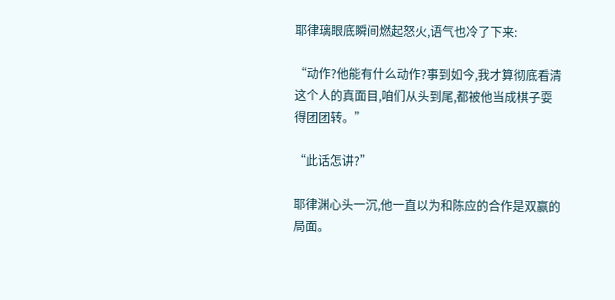耶律璃眼底瞬间燃起怒火,语气也冷了下来:

“动作?他能有什么动作?事到如今,我才算彻底看清这个人的真面目,咱们从头到尾,都被他当成棋子耍得团团转。”

“此话怎讲?”

耶律渊心头一沉,他一直以为和陈应的合作是双赢的局面。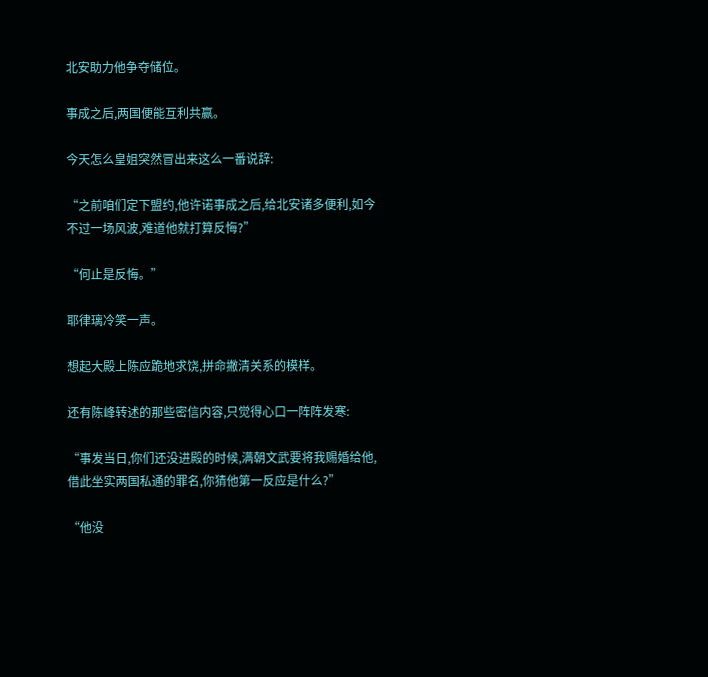北安助力他争夺储位。

事成之后,两国便能互利共赢。

今天怎么皇姐突然冒出来这么一番说辞:

“之前咱们定下盟约,他许诺事成之后,给北安诸多便利,如今不过一场风波,难道他就打算反悔?”

“何止是反悔。”

耶律璃冷笑一声。

想起大殿上陈应跪地求饶,拼命撇清关系的模样。

还有陈峰转述的那些密信内容,只觉得心口一阵阵发寒:

“事发当日,你们还没进殿的时候,满朝文武要将我赐婚给他,借此坐实两国私通的罪名,你猜他第一反应是什么?”

“他没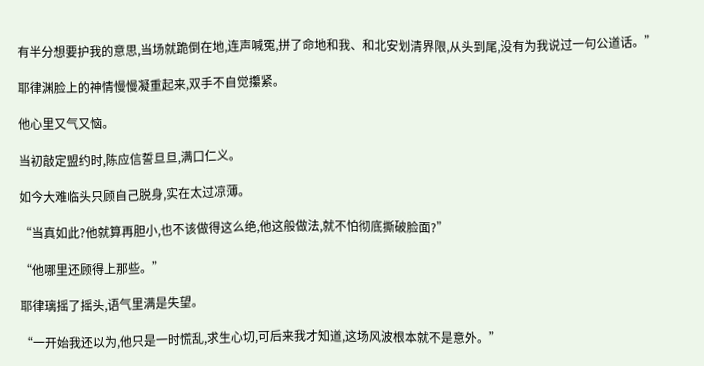有半分想要护我的意思,当场就跪倒在地,连声喊冤,拼了命地和我、和北安划清界限,从头到尾,没有为我说过一句公道话。”

耶律渊脸上的神情慢慢凝重起来,双手不自觉攥紧。

他心里又气又恼。

当初敲定盟约时,陈应信誓旦旦,满口仁义。

如今大难临头只顾自己脱身,实在太过凉薄。

“当真如此?他就算再胆小,也不该做得这么绝,他这般做法,就不怕彻底撕破脸面?”

“他哪里还顾得上那些。”

耶律璃摇了摇头,语气里满是失望。

“一开始我还以为,他只是一时慌乱,求生心切,可后来我才知道,这场风波根本就不是意外。”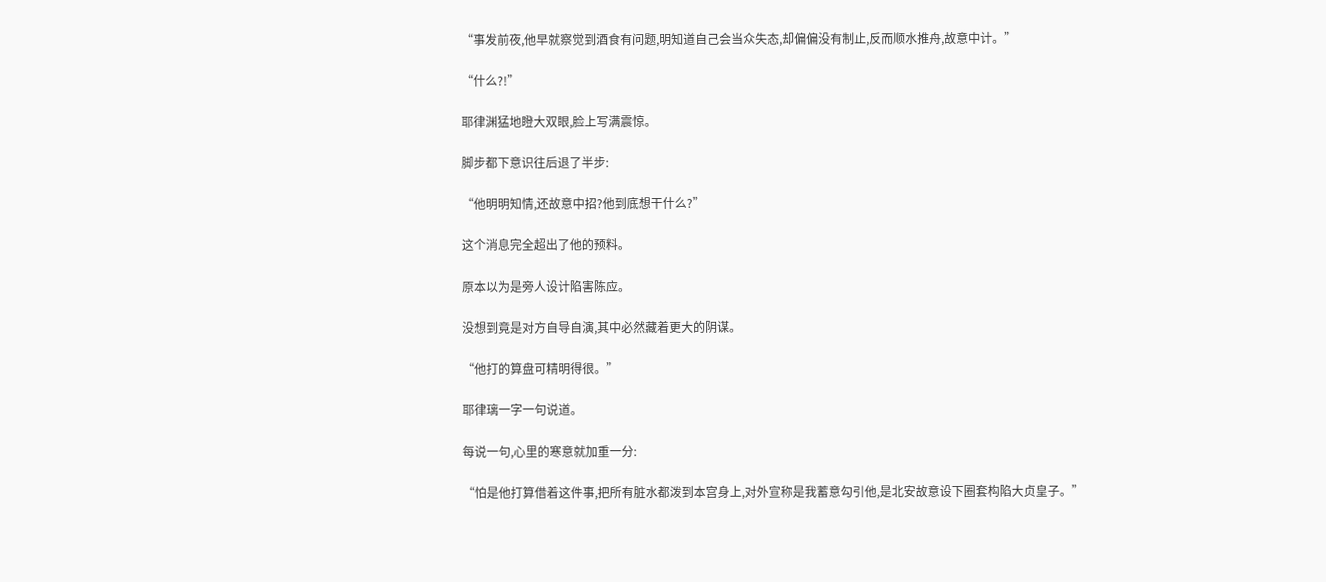“事发前夜,他早就察觉到酒食有问题,明知道自己会当众失态,却偏偏没有制止,反而顺水推舟,故意中计。”

“什么?!”

耶律渊猛地瞪大双眼,脸上写满震惊。

脚步都下意识往后退了半步:

“他明明知情,还故意中招?他到底想干什么?”

这个消息完全超出了他的预料。

原本以为是旁人设计陷害陈应。

没想到竟是对方自导自演,其中必然藏着更大的阴谋。

“他打的算盘可精明得很。”

耶律璃一字一句说道。

每说一句,心里的寒意就加重一分:

“怕是他打算借着这件事,把所有脏水都泼到本宫身上,对外宣称是我蓄意勾引他,是北安故意设下圈套构陷大贞皇子。”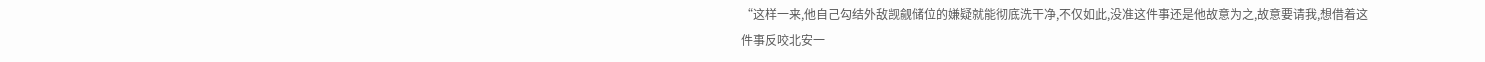“这样一来,他自己勾结外敌觊觎储位的嫌疑就能彻底洗干净,不仅如此,没准这件事还是他故意为之,故意要请我,想借着这件事反咬北安一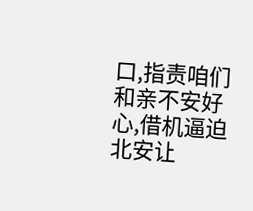口,指责咱们和亲不安好心,借机逼迫北安让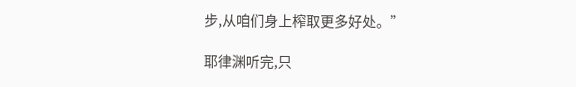步,从咱们身上榨取更多好处。”

耶律渊听完,只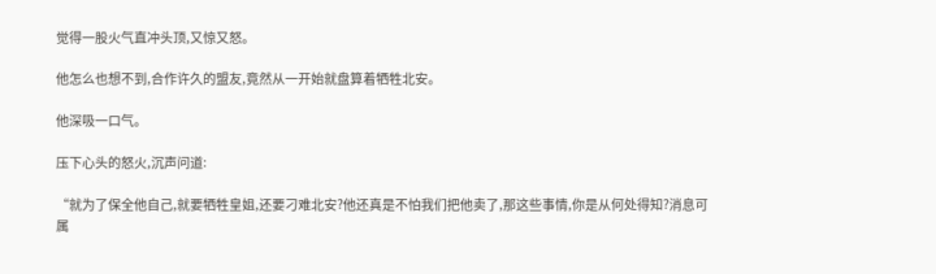觉得一股火气直冲头顶,又惊又怒。

他怎么也想不到,合作许久的盟友,竟然从一开始就盘算着牺牲北安。

他深吸一口气。

压下心头的怒火,沉声问道:

“就为了保全他自己,就要牺牲皇姐,还要刁难北安?他还真是不怕我们把他卖了,那这些事情,你是从何处得知?消息可属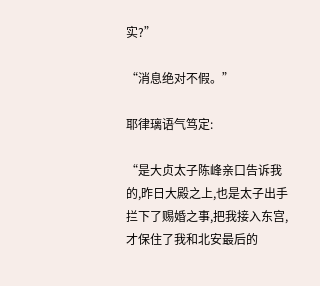实?”

“消息绝对不假。”

耶律璃语气笃定:

“是大贞太子陈峰亲口告诉我的,昨日大殿之上,也是太子出手拦下了赐婚之事,把我接入东宫,才保住了我和北安最后的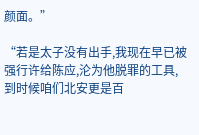颜面。”

“若是太子没有出手,我现在早已被强行许给陈应,沦为他脱罪的工具,到时候咱们北安更是百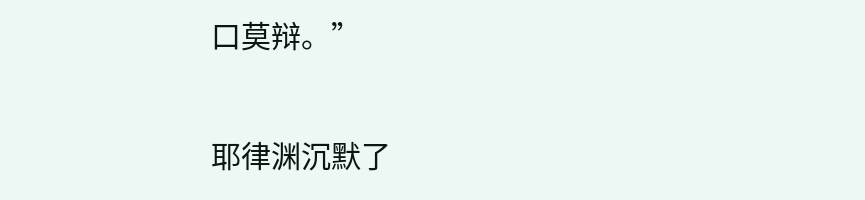口莫辩。”

耶律渊沉默了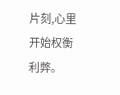片刻,心里开始权衡利弊。